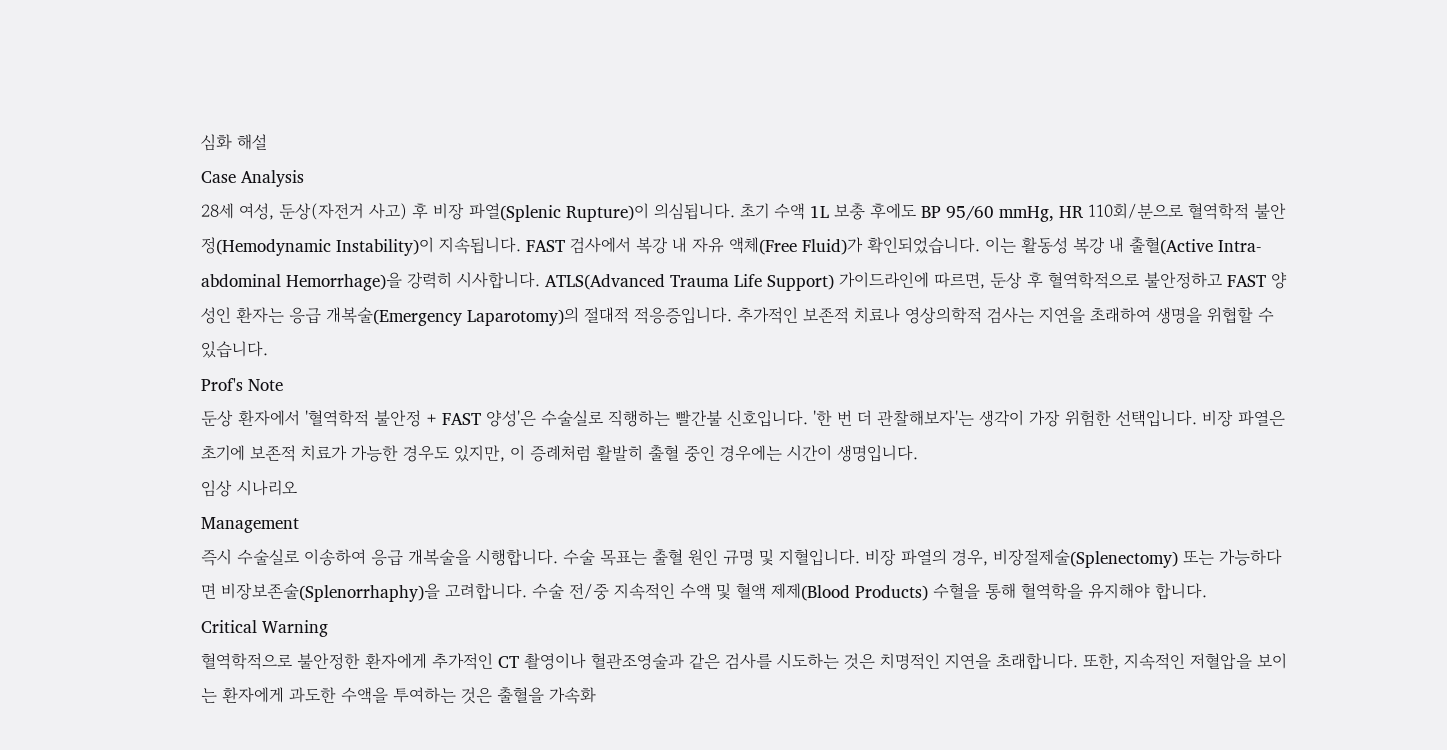심화 해설
Case Analysis
28세 여성, 둔상(자전거 사고) 후 비장 파열(Splenic Rupture)이 의심됩니다. 초기 수액 1L 보충 후에도 BP 95/60 mmHg, HR 110회/분으로 혈역학적 불안정(Hemodynamic Instability)이 지속됩니다. FAST 검사에서 복강 내 자유 액체(Free Fluid)가 확인되었습니다. 이는 활동성 복강 내 출혈(Active Intra-abdominal Hemorrhage)을 강력히 시사합니다. ATLS(Advanced Trauma Life Support) 가이드라인에 따르면, 둔상 후 혈역학적으로 불안정하고 FAST 양성인 환자는 응급 개복술(Emergency Laparotomy)의 절대적 적응증입니다. 추가적인 보존적 치료나 영상의학적 검사는 지연을 초래하여 생명을 위협할 수 있습니다.
Prof's Note
둔상 환자에서 '혈역학적 불안정 + FAST 양성'은 수술실로 직행하는 빨간불 신호입니다. '한 번 더 관찰해보자'는 생각이 가장 위험한 선택입니다. 비장 파열은 초기에 보존적 치료가 가능한 경우도 있지만, 이 증례처럼 활발히 출혈 중인 경우에는 시간이 생명입니다.
임상 시나리오
Management
즉시 수술실로 이송하여 응급 개복술을 시행합니다. 수술 목표는 출혈 원인 규명 및 지혈입니다. 비장 파열의 경우, 비장절제술(Splenectomy) 또는 가능하다면 비장보존술(Splenorrhaphy)을 고려합니다. 수술 전/중 지속적인 수액 및 혈액 제제(Blood Products) 수혈을 통해 혈역학을 유지해야 합니다.
Critical Warning
혈역학적으로 불안정한 환자에게 추가적인 CT 촬영이나 혈관조영술과 같은 검사를 시도하는 것은 치명적인 지연을 초래합니다. 또한, 지속적인 저혈압을 보이는 환자에게 과도한 수액을 투여하는 것은 출혈을 가속화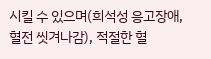시킬 수 있으며(희석성 응고장애, 혈전 씻겨나감), 적절한 혈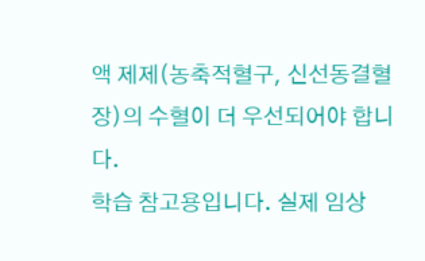액 제제(농축적혈구, 신선동결혈장)의 수혈이 더 우선되어야 합니다.
학습 참고용입니다. 실제 임상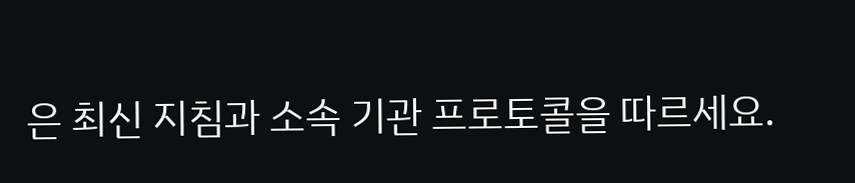은 최신 지침과 소속 기관 프로토콜을 따르세요.